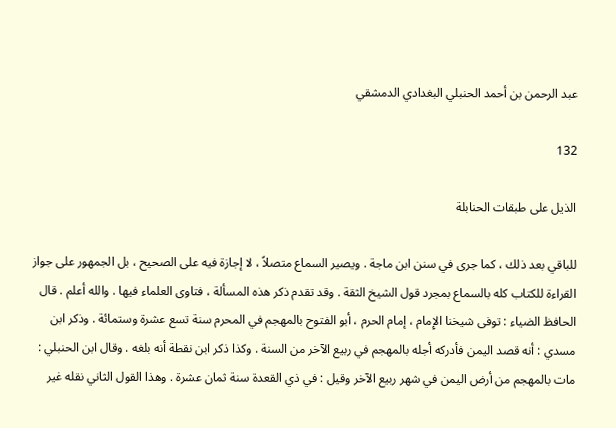عبد الرحمن بن أحمد الحنبلي البغدادي الدمشقي

132

الذيل على طبقات الحنابلة

للباقي بعد ذلك ، كما جرى في سنن ابن ماجة . ويصير السماع متصلاً ، لا إجازة فيه على الصحيح ، بل الجمهور على جواز القراءة للكتاب كله بالسماع بمجرد قول الشيخ الثقة . وقد تقدم ذكر هذه المسألة ، فتاوى العلماء فيها . والله أعلم . قال الحافظ الضياء : توفى شيخنا الإِمام ، إمام الحرم ، أبو الفتوح بالمهجم في المحرم سنة تسع عشرة وستمائة . وذكر ابن مسدي : أنه قصد اليمن فأدركه أجله بالمهجم في ربيع الآخر من السنة . وكذا ذكر ابن نقطة أنه بلغه . وقال ابن الحنبلي : مات بالمهجم من أرض اليمن في شهر ربيع الآخر وقيل : في ذي القعدة سنة ثمان عشرة . وهذا القول الثاني نقله غير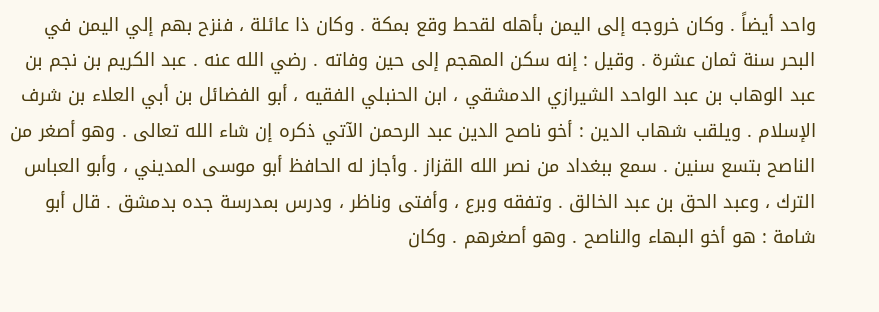واحد أيضاً . وكان خروجه إلى اليمن بأهله لقحط وقع بمكة . وكان ذا عائلة ، فنزح بهم إلي اليمن في البحر سنة ثمان عشرة . وقيل : إنه سكن المهجم إلى حين وفاته . رضي الله عنه . عبد الكريم بن نجم بن عبد الوهاب بن عبد الواحد الشيرازي الدمشقي ، ابن الحنبلي الفقيه ، أبو الفضائل بن أبي العلاء بن شرف الإسلام . ويلقب شهاب الدين : أخو ناصح الدين عبد الرحمن الآتي ذكره إن شاء الله تعالى . وهو أصغر من الناصح بتسع سنين . سمع ببغداد من نصر الله القزاز . وأجاز له الحافظ أبو موسى المديني ، وأبو العباس الترك ، وعبد الحق بن عبد الخالق . وتفقه وبرع ، وأفتى وناظر ، ودرس بمدرسة جده بدمشق . قال أبو شامة : هو أخو البهاء والناصح . وهو أصغرهم . وكان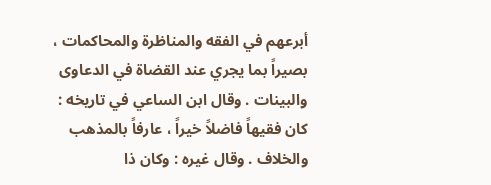أبرعهم في الفقه والمناظرة والمحاكمات ، بصيراً بما يجري عند القضاة في الدعاوى والبينات . وقال ابن الساعي في تاريخه : كان فقيهاً فاضلاً خيراً ، عارفاً بالمذهب والخلاف . وقال غيره : وكان ذا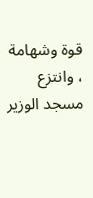قوة وشهامة ، وانتزع مسجد الوزير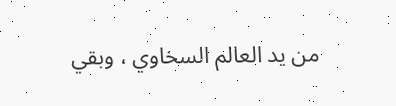من يد العالم السخاوي ، وبقي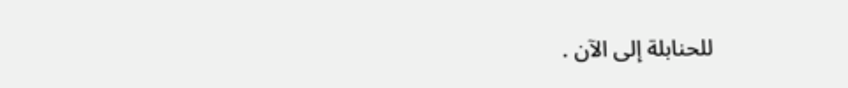للحنابلة إلى الآن .